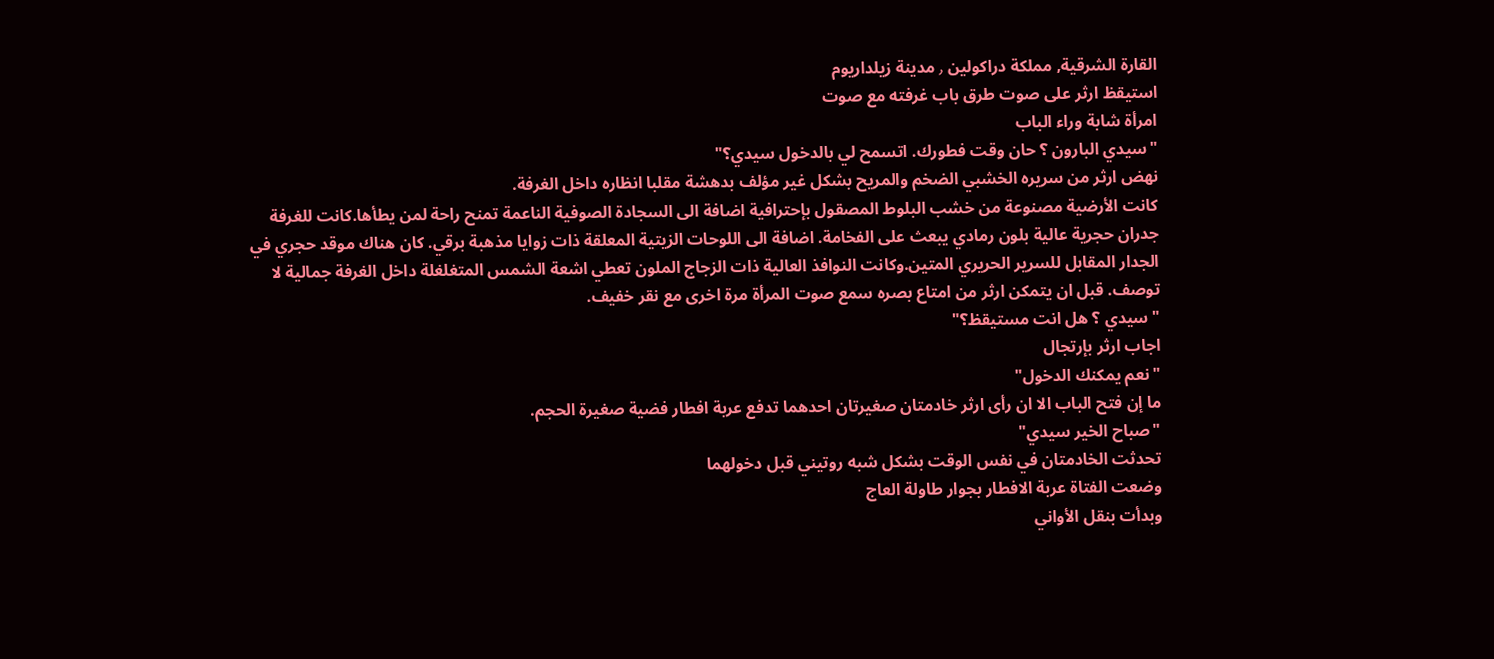القارة الشرقية, مملكة دراكولين ٫ مدينة زيلداريوم
استيقظ ارثر على صوت طرق باب غرفته مع صوت
امرأة شابة وراء الباب
"سيدي البارون ؟ حان وقت فطورك. اتسمح لي بالدخول سيدي؟"
نهض ارثر من سريره الخشبي الضخم والمريح بشكل غير مؤلف بدهشة مقلبا انظاره داخل الغرفة.
كانت الأرضية مصنوعة من خشب البلوط المصقول بإحترافية اضافة الى السجادة الصوفية الناعمة تمنح راحة لمن يطأها.كانت للغرفة جدران حجرية عالية بلون رمادي يبعث على الفخامة. اضافة الى اللوحات الزيتية المعلقة ذات زوايا مذهبة برقي. كان هناك موقد حجري في الجدار المقابل للسرير الحريري المتين.وكانت النوافذ العالية ذات الزجاج الملون تعطي اشعة الشمس المتغلغلة داخل الغرفة جمالية لا توصف. قبل ان يتمكن ارثر من امتاع بصره سمع صوت المرأة مرة اخرى مع نقر خفيف.
"سيدي ؟ هل انت مستيقظ؟"
اجاب ارثر بإرتجال
"نعم يمكنك الدخول"
ما إن فتح الباب الا ان رأى ارثر خادمتان صغيرتان احدهما تدفع عربة افطار فضية صغيرة الحجم.
"صباح الخير سيدي"
تحدثت الخادمتان في نفس الوقت بشكل شبه روتيني قبل دخولهما
وضعت الفتاة عربة الافطار بجوار طاولة العاج
وبدأت بنقل الأواني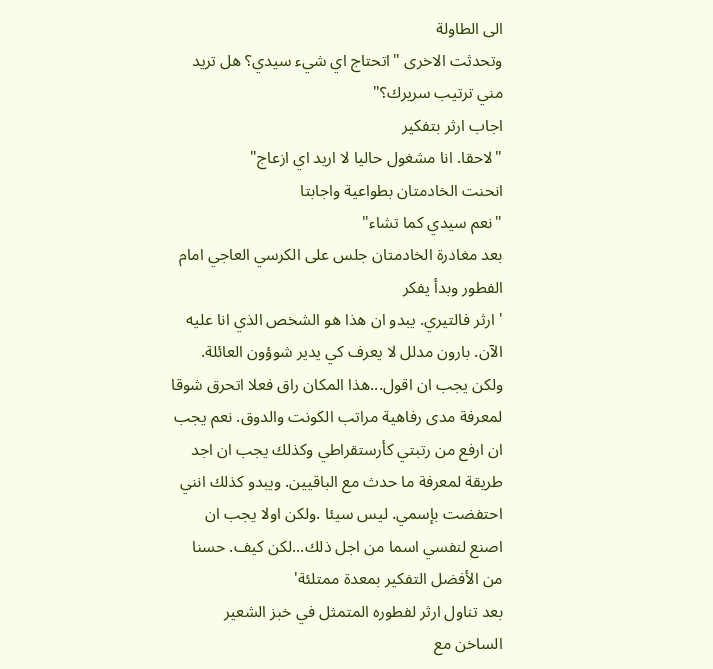الى الطاولة
وتحدثت الاخرى "اتحتاج اي شيء سيدي؟ هل تريد
مني ترتيب سريرك؟"
اجاب ارثر بتفكير
"لاحقا. انا مشغول حاليا لا اريد اي ازعاج"
انحنت الخادمتان بطواعية واجابتا
"نعم سيدي كما تشاء"
بعد مغادرة الخادمتان جلس على الكرسي العاجي امام الفطور وبدأ يفكر
' ارثر فالتيري. يبدو ان هذا هو الشخص الذي انا عليه الآن. بارون مدلل لا يعرف كي يدير شوؤون العائلة. ولكن يجب ان اقول...هذا المكان راق فعلا اتحرق شوقا لمعرفة مدى رفاهية مراتب الكونت والدوق. نعم يجب ان ارفع من رتبتي كأرستقراطي وكذلك يجب ان اجد طريقة لمعرفة ما حدث مع الباقيين. ويبدو كذلك انني احتفضت بإسمي. ليس سيئا .ولكن اولا يجب ان اصنع لنفسي اسما من اجل ذلك...لكن كيف. حسنا من الأفضل التفكير بمعدة ممتلئة'
بعد تناول ارثر لفطوره المتمثل في خبز الشعير
الساخن مع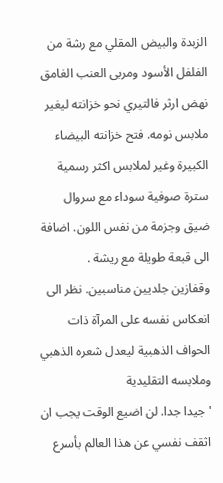الزبدة والبيض المقلي مع رشة من الفلفل الأسود ومربى العنب الغامق نهض ارثر فالتيري نحو خزانته ليغير ملابس نومه. فتح خزانته البيضاء الكبيرة وغير لملابس اكثر رسمية
سترة صوفية سوداء مع سروال ضيق وجزمة من نفس اللون. اضافة الى قبعة طويلة مع ريشة .
وقفازين جلديين مناسبين. نظر الى انعكاس نفسه على المرآة ذات الحواف الذهبية ليعدل شعره الذهبي وملابسه التقليدية
'جيدا جدا. لن اضيع الوقت يجب ان اثقف نفسي عن هذا العالم بأسرع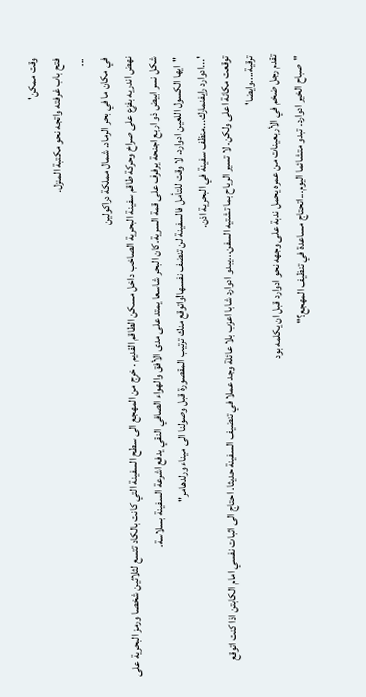وقت ممكن'
فتح باب غرفته واتجه نحو مكتبة المنزل.
...
في مكان ما في بحر الرماد. شمال مملكة دراكولين
نهض اندريه بفزع على صراخ وحركة طاقم سفينة البحرية الصاخب داخل مسكن الطاقم القديم . خرج من المهجع الى سطح السفينة التي كانت بالكاد تتسع لثلاثين شخصا ورمز البحرية على شكل نسر ابيض ذو اربع اجنحة يرفرف على قمة السرية.كان البحر شاسعا يمتد على مدى الأفق والهواء الصافي النقي يدفع اشرعة السفينة بسلاسة.
"ايها الكسول اللعين ادوارد. لا وقت للتأمل فالسفينة لن تنضف نفسها!واتوقع منك ترتيب المقصورة قبل وصولنا الى ميناء ورلدهامر"
'...ادوارد رايفنمارك...منظف سفينة في البحرية اذن.
توقعت مكانة اعلى ولكن. لا تسير الرياح بما تشتيه السفن...يبدو ادوارد شابا اعزب بلا عائلة وجد عملا في تنضيف السفينة حديثا. احتاج الى اثبات نفسي امام الكابتن اذا كنت اتوقع ترقية....وايضا'
تقدم رجل ضخم في الأربعينات من عمره يحمل ندبة على وجهه نحو ادوارد قبل ان يكلمه بود
"صباح الخير ادوارد. تبدو متشائما اليوم...اتحتاج مساعدة في تنظيف المهجع؟"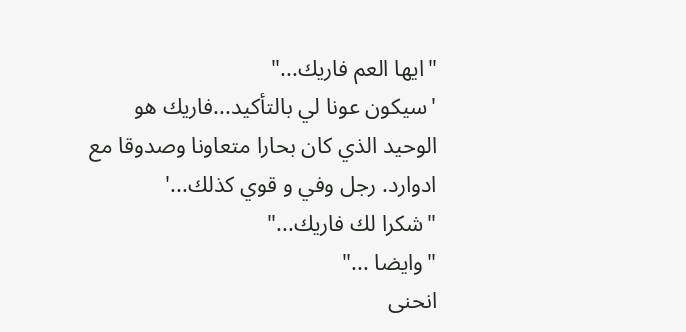"ايها العم فاريك..."
'سيكون عونا لي بالتأكيد...فاريك هو الوحيد الذي كان بحارا متعاونا وصدوقا مع ادوارد. رجل وفي و قوي كذلك...'
"شكرا لك فاريك..."
"وايضا ..."
انحنى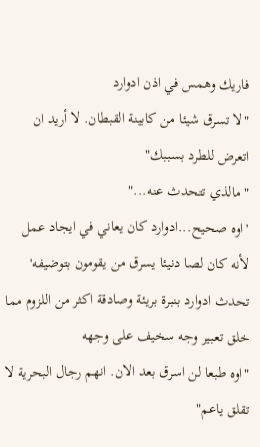فاريك وهمس في اذن ادوارد
"لا تسرق شيئا من كابينة القبطان. لا أريد ان اتعرض للطرد بسببك"
"مالذي تتحدث عنه..."
'اوه صحيح...ادوارد كان يعاني في ايجاد عمل لأنه كان لصا دنيئا يسرق من يقومون بتوضيفه'
تحدث ادوارد بنبرة بريئة وصادقة اكثر من اللزوم مما خلق تعبير وجه سخيف على وجهه
"اوه طبعا لن اسرق بعد الان. انهم رجال البحرية لا تقلق ياعم"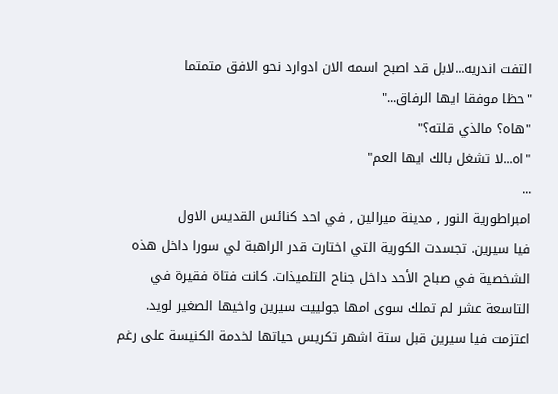التفت اندريه...لابل قد اصبح اسمه الان ادوارد نحو الافق متمتما
"حظا موفقا ايها الرفاق..."
"هاه؟ مالذي قلته؟"
"اه...لا تشغل بالك ايها العم"
...
امبراطورية النور , مدينة ميرالين , في احد كنائس القديس الاول
فيا سيرين. تجسدت الكورية التي اختارت قدر الراهبة لي سورا داخل هذه الشخصية في صباح الأحد داخل جناح التلميذات. كانت فتاة فقيرة في التاسعة عشر لم تملك سوى امها جولييت سيرين واخيها الصغير لويد.
اعتزمت فيا سيرين قبل ستة اشهر تكريس حياتها لخدمة الكنيسة على رغم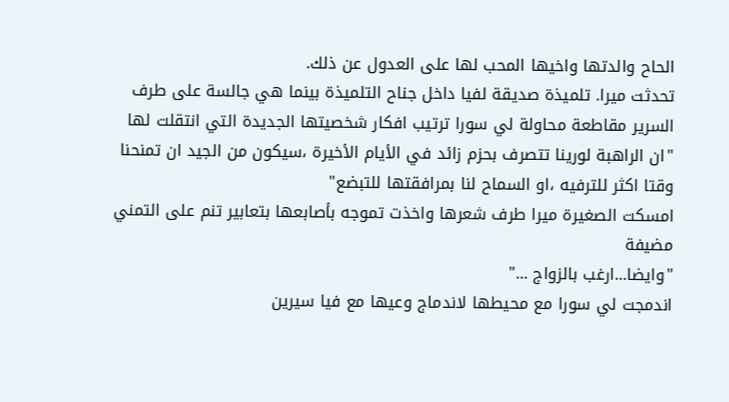الحاح والدتها واخيها المحب لها على العدول عن ذلك.
تحدثت ميرا. تلميذة صديقة لفيا داخل جناح التلميذة بينما هي جالسة على طرف السرير مقاطعة محاولة لي سورا ترتيب افكار شخصيتها الجديدة التي انتقلت لها
"ان الراهبة لورينا تتصرف بحزم زائد في الأيام الأخيرة ،سيكون من الجيد ان تمنحنا وقتا اكثر للترفيه ،او السماح لنا بمرافقتها للتبضع"
امسكت الصغيرة ميرا طرف شعرها واخذت تموجه بأصابعها بتعابير تنم على التمني مضيفة
"وايضا...ارغب بالزواج ..."
اندمجت لي سورا مع محيطها لاندماج وعيها مع فيا سيرين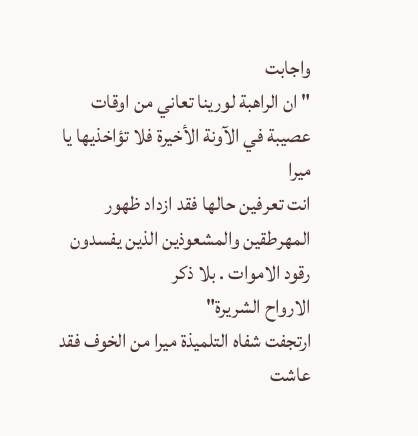واجابت
"ان الراهبة لورينا تعاني من اوقات عصيبة في الآونة الأخيرة فلا تؤاخذيها يا ميرا
انت تعرفين حالها فقد ازداد ظهور المهرطقين والمشعوذين الذين يفسدون رقود الاموات . بلا ذكر
الارواح الشريرة"
ارتجفت شفاه التلميذة ميرا من الخوف فقد عاشت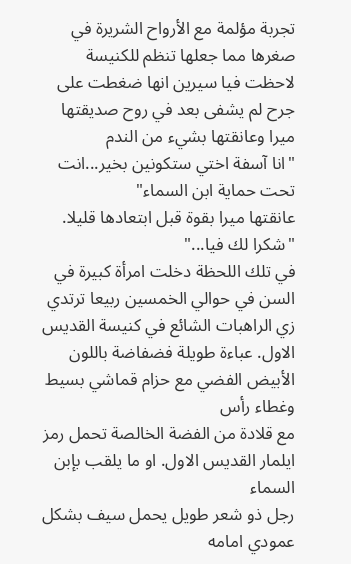تجربة مؤلمة مع الأرواح الشريرة في صغرها مما جعلها تنظم للكنيسة
لاحظت فيا سيرين انها ضغطت على جرح لم يشفى بعد في روح صديقتها ميرا وعانقتها بشيء من الندم
"انا آسفة اختي ستكونين بخير...انت تحت حماية ابن السماء"
عانقتها ميرا بقوة قبل ابتعادها قليلا.
"شكرا لك فيا..."
في تلك اللحظة دخلت امرأة كبيرة في السن في حوالي الخمسين ربيعا ترتدي زي الراهبات الشائع في كنيسة القديس الاول. عباءة طويلة فضفاضة باللون الأبيض الفضي مع حزام قماشي بسيط وغطاء رأس
مع قلادة من الفضة الخالصة تحمل رمز ايلمار القديس الاول. او ما يلقب بإبن السماء
رجل ذو شعر طويل يحمل سيف بشكل عمودي امامه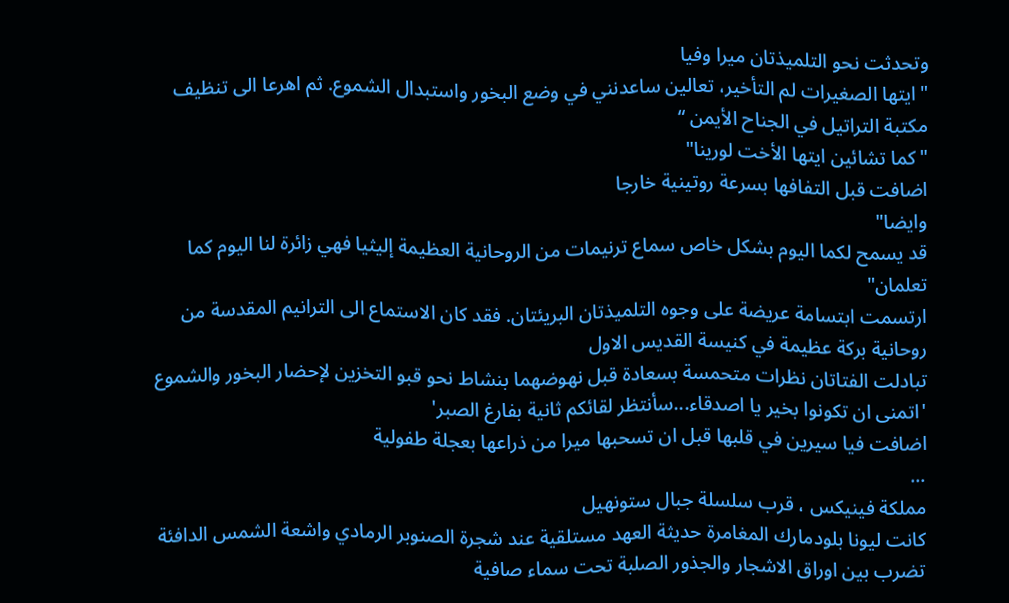وتحدثت نحو التلميذتان ميرا وفيا
"ايتها الصغيرات لم التأخير، تعالين ساعدنني في وضع البخور واستبدال الشموع. ثم اهرعا الى تنظيف مكتبة التراتيل في الجناح الأيمن “
"كما تشائين ايتها الأخت لورينا"
اضافت قبل التفافها بسرعة روتينية خارجا
وايضا"
قد يسمح لكما اليوم بشكل خاص سماع ترنيمات من الروحانية العظيمة إليثيا فهي زائرة لنا اليوم كما تعلمان"
ارتسمت ابتسامة عريضة على وجوه التلميذتان البريئتان. فقد كان الاستماع الى الترانيم المقدسة من روحانية بركة عظيمة في كنيسة القديس الاول
تبادلت الفتاتان نظرات متحمسة بسعادة قبل نهوضهما بنشاط نحو قبو التخزين لإحضار البخور والشموع
'اتمنى ان تكونوا بخير يا اصدقاء...سأنتظر لقائكم ثانية بفارغ الصبر'
اضافت فيا سيرين في قلبها قبل ان تسحبها ميرا من ذراعها بعجلة طفولية
...
مملكة فينيكس ، قرب سلسلة جبال ستونهيل
كانت ليونا بلودمارك المغامرة حديثة العهد مستلقية عند شجرة الصنوبر الرمادي واشعة الشمس الدافئة تضرب بين اوراق الاشجار والجذور الصلبة تحت سماء صافية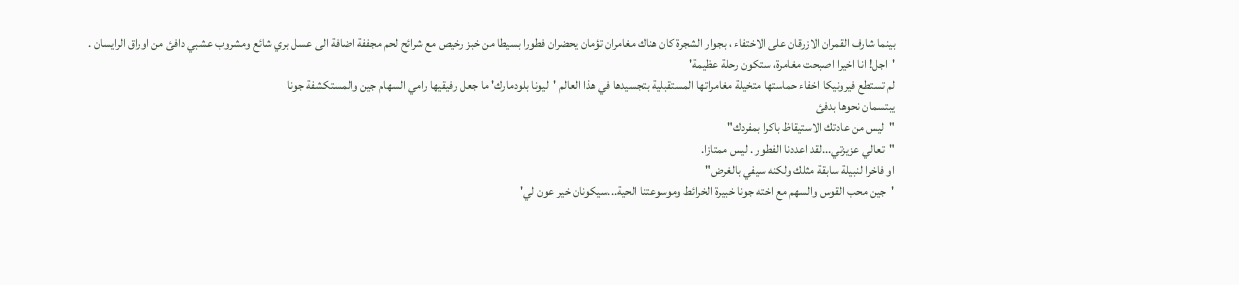بينما شارف القمران الازرقان على الاختفاء ، بجوار الشجرة كان هناك مغامران تؤمان يحضران فطورا بسيطا من خبز رخيص مع شرائح لحم مجففة اضافة الى عسل بري شائع ومشروب عشبي دافئ من اوراق الرايسان .
'اجل! انا اخيرا اصبحت مغامرة، ستكون رحلة عظيمة'
لم تستطع فيرونيكا اخفاء حماستها متخيلة مغامراتها المستقبلية بتجسيدها في هذا العالم 'ليونا بلودمارك' ما جعل رفيقيها رامي السهام جين والمستكشفة جونا
يبتسمان نحوها بدفئ
"ليس من عادتك الاستيقاظ باكرا بمفردك"
"تعالي عزيزتي...لقد اعددنا الفطور . ليس ممتازا.
او فاخرا لنبيلة سابقة مثلك ولكنه سيفي بالغرض"
'جين محب القوس والسهم مع اخته جونا خبيرة الخرائط وموسوعتنا الحية...سيكونان خير عون لي'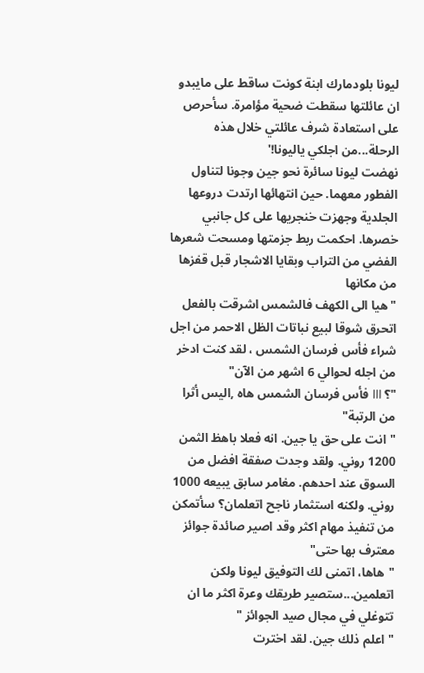ليونا بلودمارك ابنة كونت ساقط على مايبدو ان عائلتها سقطت ضحية مؤامرة. سأحرص على استعادة شرف عائلتي خلال هذه الرحلة...من اجلكي ياليونا!'
نهضت ليونا سائرة نحو جين وجونا لتناول الفطور معهما. حين انتهائها ارتدت دروعها الجلدية وجهزت خنجريها على كل جانبي خصرها. احكمت ربط جزمتها ومسحت شعرها الفضي من التراب وبقايا الاشجار قبل قفزها من مكانها
" هيا الى الكهف فالشمس اشرقت بالفعل اتحرق شوقا لبيع نباتات الظل الاحمر من اجل شراء فأس فرسان الشمس ، لقد كنت ادخر من اجله لحوالي 6 اشهر من الآن"
"؟ III فأس فرسان الشمس هاه ,اليس أثرا من الرتبة"
"انت على حق يا جين. انه فعلا باهظ الثمن 1200 روني. ولقد وجدت صفقة افضل من السوق عند احدهم. مغامر سابق يبيعه 1000 روني. ولكنه استثمار ناجح اتعلمان؟ سأتمكن من تنفيذ مهام اكثر وقد اصير صائدة جوائز معترف بها حتى"
"هاها، اتمنى لك التوفيق ليونا ولكن اتعلمين...ستصير طريقك وعرة اكثر ما ان تتوغلي في مجال صيد الجوائز "
"اعلم ذلك جين. لقد اخترت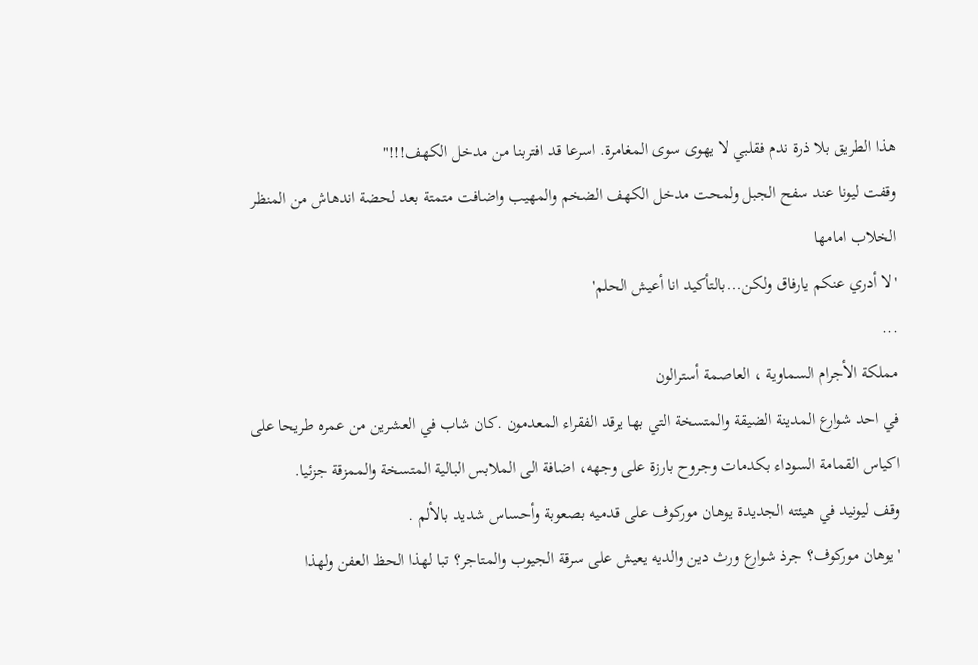هذا الطريق بلا ذرة ندم فقلبي لا يهوى سوى المغامرة. اسرعا قد افتربنا من مدخل الكهف!!!"
وقفت ليونا عند سفح الجبل ولمحت مدخل الكهف الضخم والمهيب واضافت متمتة بعد لحضة اندهاش من المنظر الخلاب امامها
'لا أدري عنكم يارفاق ولكن...بالتأكيد انا أعيش الحلم'
...
مملكة الأجرام السماوية ، العاصمة أسترالون
في احد شوارع المدينة الضيقة والمتسخة التي بها يرقد الفقراء المعدمون .كان شاب في العشرين من عمره طريحا على اكياس القمامة السوداء بكدمات وجروح بارزة على وجهه، اضافة الى الملابس البالية المتسخة والممزقة جزئيا.
وقف ليونيد في هيئته الجديدة يوهان موركوف على قدميه بصعوبة وأحساس شديد بالألم .
'يوهان موركوف؟ جرذ شوارع ورث دين والديه يعيش على سرقة الجيوب والمتاجر؟ تبا لهذا الحظ العفن ولهذا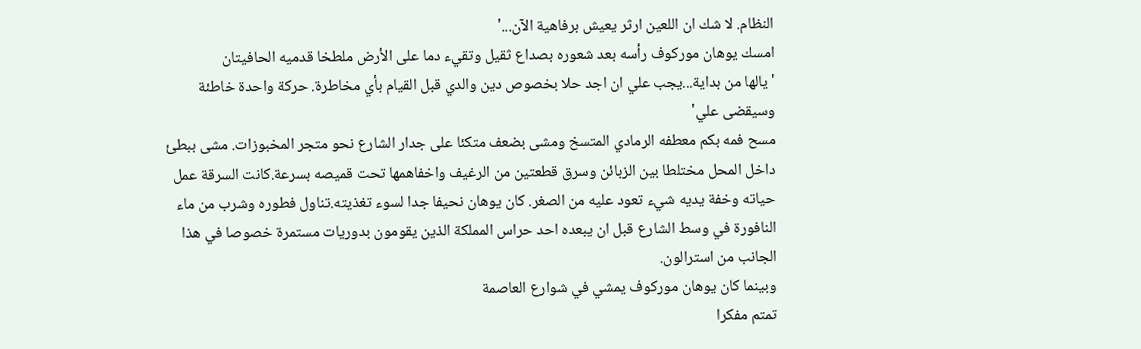النظام. لا شك ان اللعين ارثر يعيش برفاهية الآن...'
امسك يوهان موركوف رأسه بعد شعوره بصداع ثقيل وتقيء دما على الأرض ملطخا قدميه الحافيتان
'يالها من بداية...يجب علي ان اجد حلا بخصوص دين والدي قبل القيام بأي مخاطرة. حركة واحدة خاطئة وسيقضى علي'
مسح فمه بكم معطفه الرمادي المتسخ ومشى بضعف متكئا على جدار الشارع نحو متجر المخبوزات. مشى ببطئ داخل المحل مختلطا بين الزبائن وسرق قطعتين من الرغيف واخفاهمها تحت قميصه بسرعة.كانت السرقة عمل حياته وخفة يديه شيء تعود عليه من الصغر. كان يوهان نحيفا جدا لسوء تغذيته.تناول فطوره وشرب من ماء النافورة في وسط الشارع قبل ان يبعده احد حراس المملكة الذين يقومون بدوريات مستمرة خصوصا في هذا الجانب من استرالون.
وبينما كان يوهان موركوف يمشي في شوارع العاصمة
تمتم مفكرا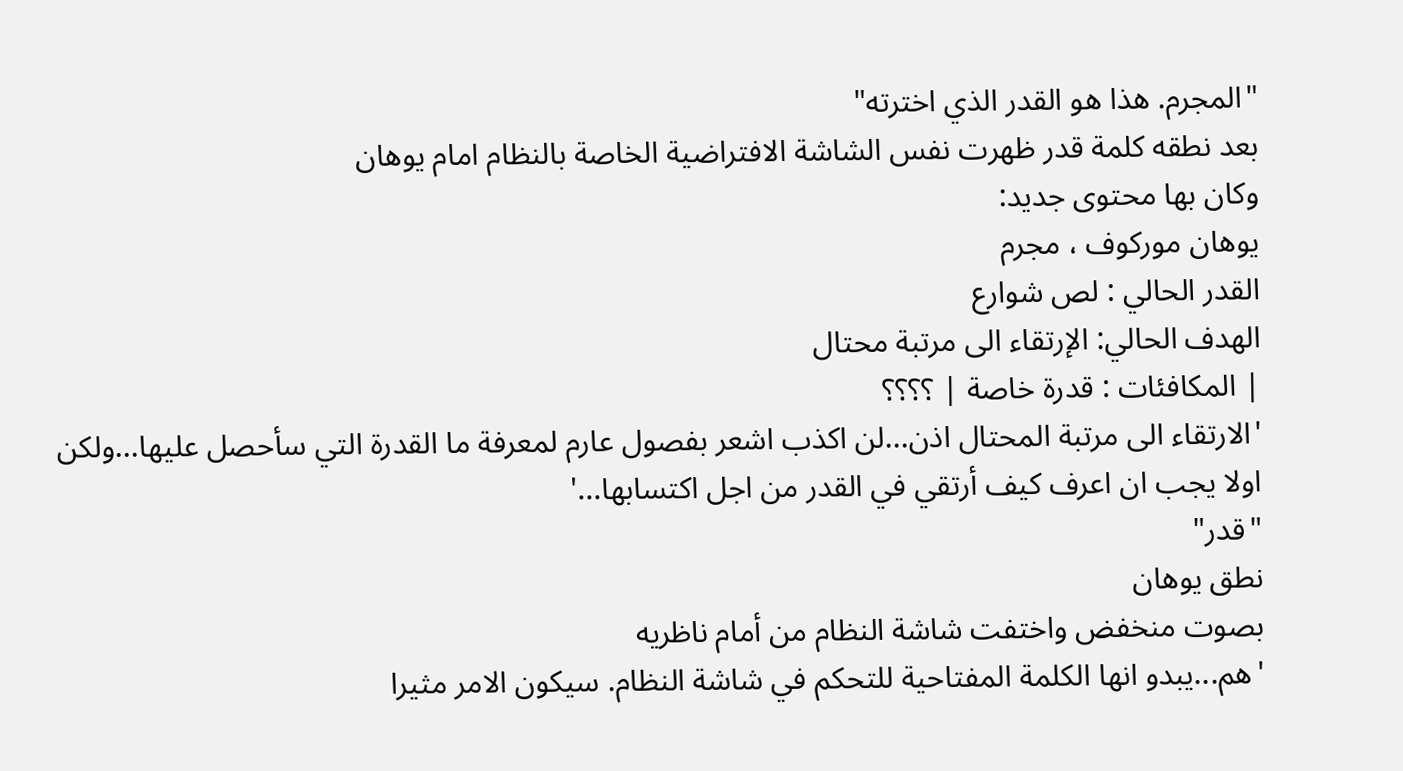"المجرم. هذا هو القدر الذي اخترته"
بعد نطقه كلمة قدر ظهرت نفس الشاشة الافتراضية الخاصة بالنظام امام يوهان
وكان بها محتوى جديد:
يوهان موركوف ، مجرم
القدر الحالي : لص شوارع
الهدف الحالي: الإرتقاء الى مرتبة محتال
| المكافئات : قدرة خاصة | ؟؟؟؟
'الارتقاء الى مرتبة المحتال اذن...لن اكذب اشعر بفصول عارم لمعرفة ما القدرة التي سأحصل عليها...ولكن اولا يجب ان اعرف كيف أرتقي في القدر من اجل اكتسابها...'
"قدر"
نطق يوهان
بصوت منخفض واختفت شاشة النظام من أمام ناظريه
'هم...يبدو انها الكلمة المفتاحية للتحكم في شاشة النظام. سيكون الامر مثيرا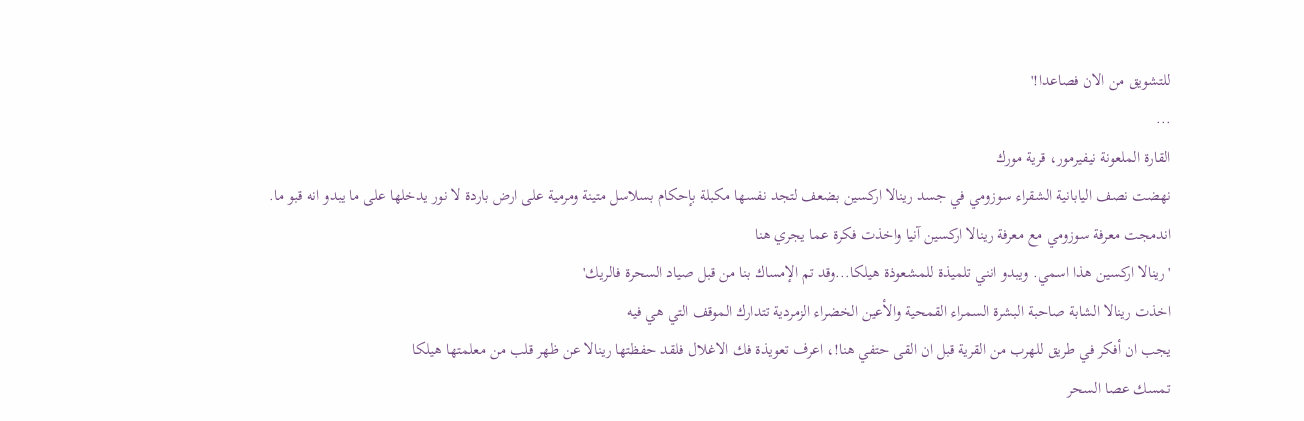للتشويق من الان فصاعدا!'
...
القارة الملعونة نيفيرمور، قرية مورك
نهضت نصف اليابانية الشقراء سوزومي في جسد رينالا اركسين بضعف لتجد نفسها مكبلة بإحكام بسلاسل متينة ومرمية على ارض باردة لا نور يدخلها على ما يبدو انه قبو ما.
اندمجت معرفة سوزومي مع معرفة رينالا اركسين آنيا واخذت فكرة عما يجري هنا
'رينالا اركسين هذا اسمي. ويبدو انني تلميذة للمشعوذة هيلكا...وقد تم الإمساك بنا من قبل صياد السحرة فالريك'
اخذت رينالا الشابة صاحبة البشرة السمراء القمحية والأعين الخضراء الزمردية تتدارك الموقف التي هي فيه
يجب ان أفكر في طريق للهرب من القرية قبل ان القى حتفي هنا!، اعرف تعويذة فك الاغلال فلقد حفظتها رينالا عن ظهر قلب من معلمتها هيلكا
تمسك عصا السحر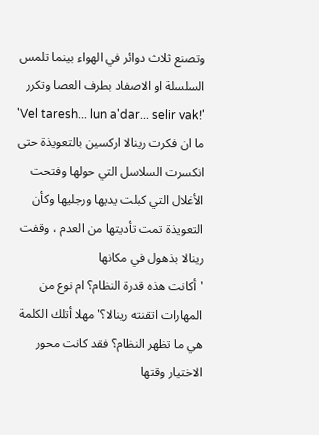وتصنع ثلاث دوائر في الهواء بينما تلمس السلسلة او الاصفاد بطرف العصا وتكرر
'Vel taresh... lun a'dar... selir vak!'
ما ان فكرت رينالا اركسين بالتعويذة حتى انكسرت السلاسل التي حولها وفتحت الأغلال التي كبلت يديها ورجليها وكأن التعويذة تمت تأديتها من العدم ، وقفت رينالا بذهول في مكانها
'أكانت هذه قدرة النظام؟ ام نوع من المهارات اتقنته رينالا؟' مهلا أتلك الكلمة هي ما تظهر النظام؟ فقد كانت محور الاختيار وقتها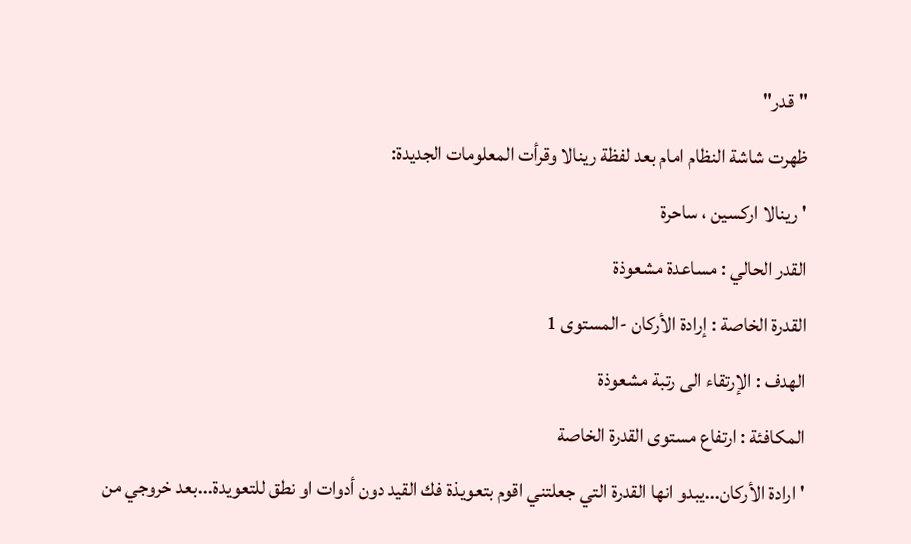"قدر"
ظهرت شاشة النظام امام بعد لفظة رينالا وقرأت المعلومات الجديدة:
' رينالا اركسين ، ساحرة
القدر الحالي : مساعدة مشعوذة
القدرة الخاصة : إرادة الأركان -المستوى 1
الهدف : الإرتقاء الى رتبة مشعوذة
المكافئة : ارتفاع مستوى القدرة الخاصة
'ارادة الأركان...يبدو انها القدرة التي جعلتني اقوم بتعويذة فك القيد دون أدوات او نطق للتعويدة...بعد خروجي من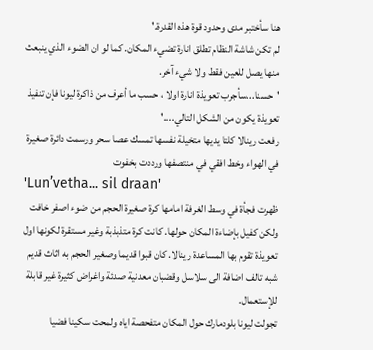هنا سأختبر مدى وحدود قوة هذه القدرة.'
لم تكن شاشة النظام تطلق انارة تضيء المكان. كما لو ان الضوء الذي ينبعث منها يصل للعين فقط ولا شيء آخر.
'حسنا...سأجرب تعويذة انارة اولا ، حسب ما أعرف من ذاكرة ليونا فإن تنفيذ تعويذة يكون من الشكل التالي....'
رفعت رينالا كلتا يديها متخيلة نفسها تمسك عصا سحر ورسمت دائرة صغيرة في الهواء وخط افقي في منتصفها ورددت بخفوت
'Lun’vetha... sil draan'
ظهرت فجأة في وسط الغرفة امامها كرة صغيرة الحجم من ضوء اصفر خافت ولكن كفيل بإضاءة المكان حولها. كانت كرة متذبذبة وغير مستقرة لكونها اول تعويذة تقوم بها المساعدة رينالا. كان قبوا قديما وصغير الحجم به اثاث قديم شبه تالف اضافة الى سلاسل وقضبان معدنية صدئة واغراض كثيرة غير قابلة للإستعمال.
تجولت ليونا بلودمارك حول المكان متفحصة اياه ولمحت سكينا فضيا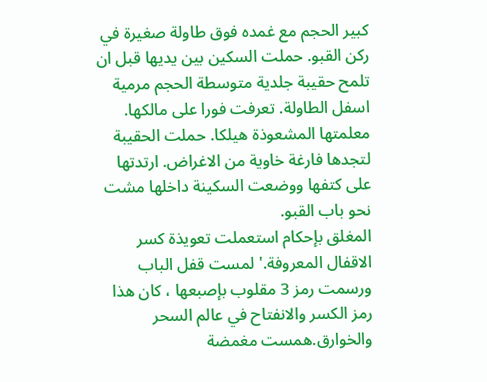كبير الحجم مع غمده فوق طاولة صغيرة في ركن القبو. حملت السكين بين يديها قبل ان تلمح حقيبة جلدية متوسطة الحجم مرمية اسفل الطاولة. تعرفت فورا على مالكها. معلمتها المشعوذة هيلكا. حملت الحقيبة لتجدها فارغة خاوية من الاغراض. ارتدتها على كتفها ووضعت السكينة داخلها مشت نحو باب القبو.
المغلق بإحكام استعملت تعويذة كسر الاقفال المعروفة.'لمست قفل الباب ورسمت رمز 3 مقلوب بإصبعها ، كان هذا رمز الكسر والانفتاح في عالم السحر والخوارق.همست مغمضة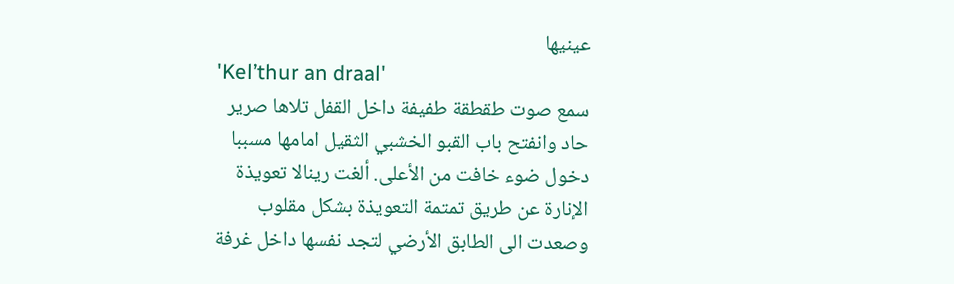عينيها
'Kel’thur an draal'
سمع صوت طقطقة طفيفة داخل القفل تلاها صرير حاد وانفتح باب القبو الخشبي الثقيل امامها مسببا دخول ضوء خافت من الأعلى. ألغت رينالا تعويذة الإنارة عن طريق تمتمة التعويذة بشكل مقلوب وصعدت الى الطابق الأرضي لتجد نفسها داخل غرفة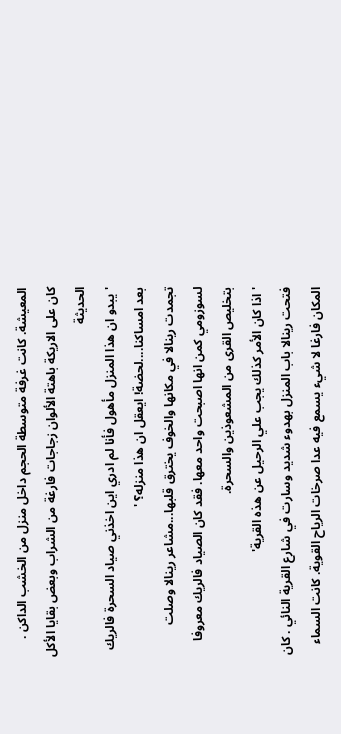المعيشة. كانت غرفة متوسطة الحجم داخل منزل من الخشب الداكن . كان على الاريكة باهتة الألوان زجاجات فارغة من الشراب وبعض بقايا الأكل الحديثة
'يبدو ان هذا المنزل مأهول فأنا لم ادري اين اخذني صياد السحرة فالريك بعد امساكنا....لحضة! ايعقل ان هذا منزله؟ '
تجمدت رينالا في مكانها والخوف يخترق قلبها...مشاعر رينالا وصلت لسوزومي كمن انها اصبحت واحد معها. فقد كان الصياد فالريك معروفا بتخليص القرى من المشعوذين والسحرة.
'اذا كان الأمر كذلك يجب علي الرحيل عن هذه القرية'
فتحت رينالا باب المنزل بهدوء شديد وسارت في شارع القرية النائي . كان المكان فارغا لا شيء يسمع فيه عدا صرخات الرياح القوية. كانت السماء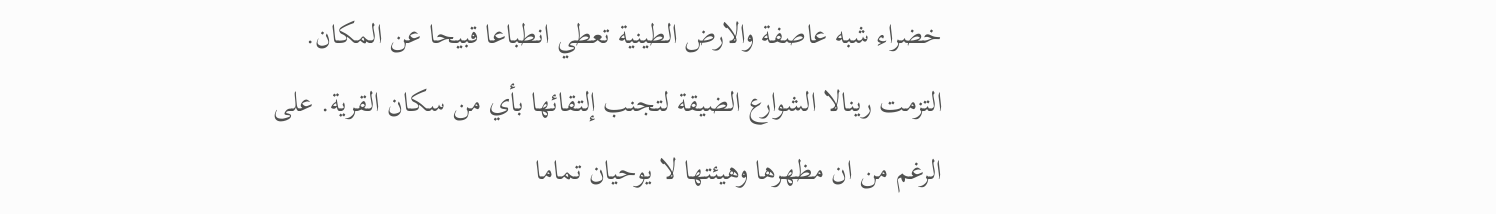خضراء شبه عاصفة والارض الطينية تعطي انطباعا قبيحا عن المكان. التزمت رينالا الشوارع الضيقة لتجنب إلتقائها بأي من سكان القرية. على الرغم من ان مظهرها وهيئتها لا يوحيان تماما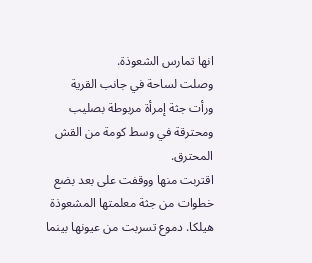انها تمارس الشعوذة.
وصلت لساحة في جانب القرية ورأت جثة إمرأة مربوطة بصليب ومحترقة في وسط كومة من القش المحترق.
اقتربت منها ووقفت على بعد بضع خطوات من جثة معلمتها المشعوذة هيلكا. دموع تسربت من عيونها بينما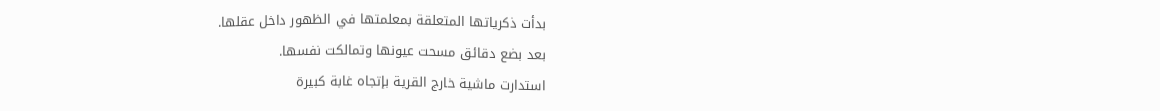بدأت ذكرياتها المتعلقة بمعلمتها في الظهور داخل عقلها.
بعد بضع دقائق مسحت عيونها وتمالكت نفسها.
استدارت ماشية خارج القرية بإتجاه غابة كبيرة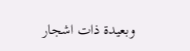وبعيدة ذات اشجار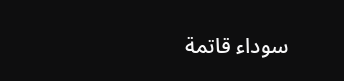سوداء قاتمة